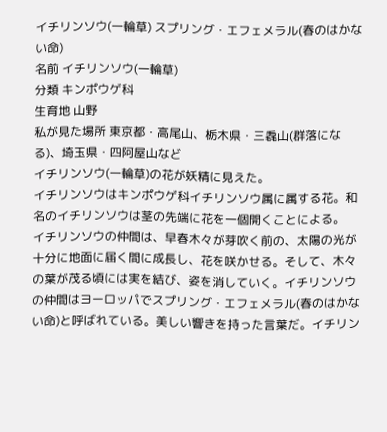イチリンソウ(一輪草) スプリング・エフェメラル(春のはかない命)
名前 イチリンソウ(一輪草)
分類 キンポウゲ科
生育地 山野
私が見た場所 東京都・高尾山、栃木県・三毳山(群落になる)、埼玉県・四阿屋山など
イチリンソウ(一輪草)の花が妖精に見えた。
イチリンソウはキンポウゲ科イチリンソウ属に属する花。和名のイチリンソウは茎の先端に花を一個開くことによる。
イチリンソウの仲間は、早春木々が芽吹く前の、太陽の光が十分に地面に届く間に成長し、花を咲かせる。そして、木々の葉が茂る頃には実を結び、姿を消していく。イチリンソウの仲間はヨーロッパでスプリング・エフェメラル(春のはかない命)と呼ばれている。美しい響きを持った言葉だ。イチリン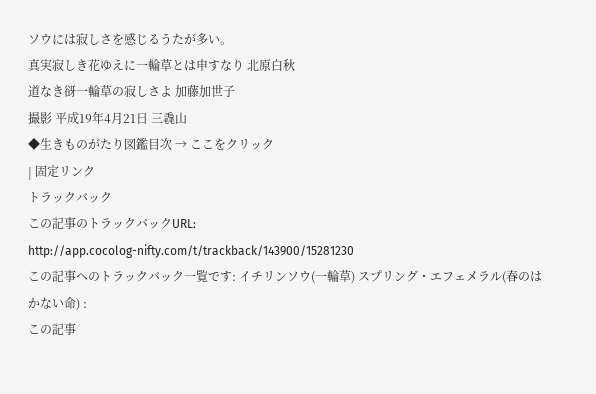ソウには寂しさを感じるうたが多い。
真実寂しき花ゆえに一輪草とは申すなり 北原白秋
道なき谺一輪草の寂しさよ 加藤加世子
撮影 平成19年4月21日 三毳山
◆生きものがたり図鑑目次 → ここをクリック
| 固定リンク
トラックバック
この記事のトラックバックURL:
http://app.cocolog-nifty.com/t/trackback/143900/15281230
この記事へのトラックバック一覧です: イチリンソウ(一輪草) スプリング・エフェメラル(春のはかない命) :
この記事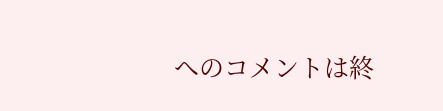へのコメントは終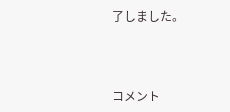了しました。



コメント